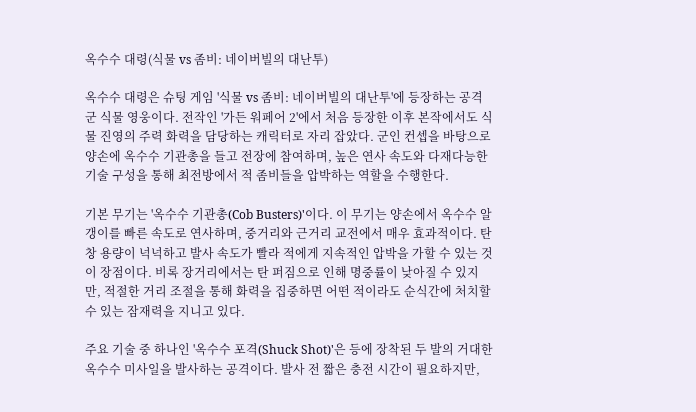옥수수 대령(식물 vs 좀비: 네이버빌의 대난투)

옥수수 대령은 슈팅 게임 '식물 vs 좀비: 네이버빌의 대난투'에 등장하는 공격군 식물 영웅이다. 전작인 '가든 워페어 2'에서 처음 등장한 이후 본작에서도 식물 진영의 주력 화력을 담당하는 캐릭터로 자리 잡았다. 군인 컨셉을 바탕으로 양손에 옥수수 기관총을 들고 전장에 참여하며, 높은 연사 속도와 다재다능한 기술 구성을 통해 최전방에서 적 좀비들을 압박하는 역할을 수행한다.

기본 무기는 '옥수수 기관총(Cob Busters)'이다. 이 무기는 양손에서 옥수수 알갱이를 빠른 속도로 연사하며, 중거리와 근거리 교전에서 매우 효과적이다. 탄창 용량이 넉넉하고 발사 속도가 빨라 적에게 지속적인 압박을 가할 수 있는 것이 장점이다. 비록 장거리에서는 탄 퍼짐으로 인해 명중률이 낮아질 수 있지만, 적절한 거리 조절을 통해 화력을 집중하면 어떤 적이라도 순식간에 처치할 수 있는 잠재력을 지니고 있다.

주요 기술 중 하나인 '옥수수 포격(Shuck Shot)'은 등에 장착된 두 발의 거대한 옥수수 미사일을 발사하는 공격이다. 발사 전 짧은 충전 시간이 필요하지만,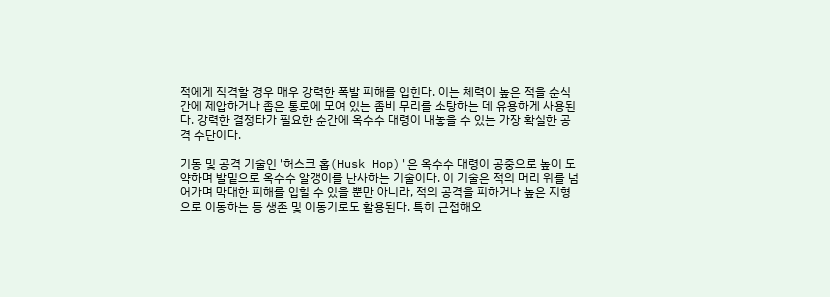적에게 직격할 경우 매우 강력한 폭발 피해를 입힌다. 이는 체력이 높은 적을 순식간에 제압하거나 좁은 통로에 모여 있는 좀비 무리를 소탕하는 데 유용하게 사용된다. 강력한 결정타가 필요한 순간에 옥수수 대령이 내놓을 수 있는 가장 확실한 공격 수단이다.

기동 및 공격 기술인 '허스크 홉(Husk Hop)'은 옥수수 대령이 공중으로 높이 도약하며 발밑으로 옥수수 알갱이를 난사하는 기술이다. 이 기술은 적의 머리 위를 넘어가며 막대한 피해를 입힐 수 있을 뿐만 아니라, 적의 공격을 피하거나 높은 지형으로 이동하는 등 생존 및 이동기로도 활용된다. 특히 근접해오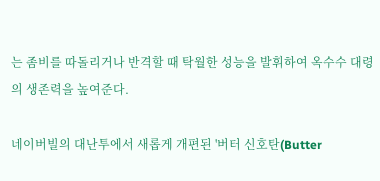는 좀비를 따돌리거나 반격할 때 탁월한 성능을 발휘하여 옥수수 대령의 생존력을 높여준다.

네이버빌의 대난투에서 새롭게 개편된 '버터 신호탄(Butter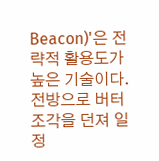Beacon)'은 전략적 활용도가 높은 기술이다. 전방으로 버터 조각을 던져 일정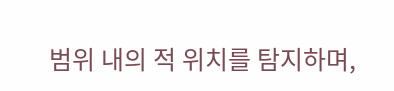범위 내의 적 위치를 탐지하며,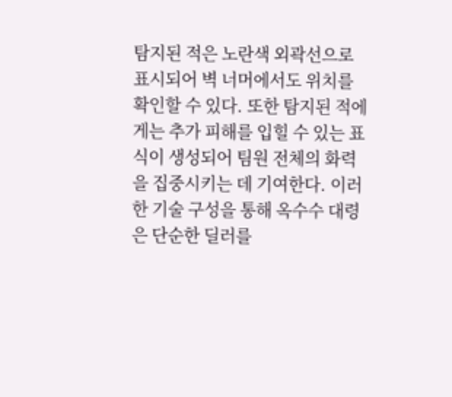탐지된 적은 노란색 외곽선으로 표시되어 벽 너머에서도 위치를 확인할 수 있다. 또한 탐지된 적에게는 추가 피해를 입힐 수 있는 표식이 생성되어 팀원 전체의 화력을 집중시키는 데 기여한다. 이러한 기술 구성을 통해 옥수수 대령은 단순한 딜러를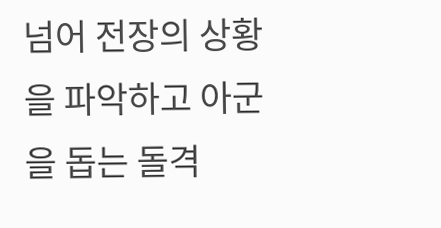넘어 전장의 상황을 파악하고 아군을 돕는 돌격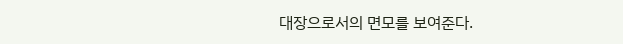대장으로서의 면모를 보여준다.